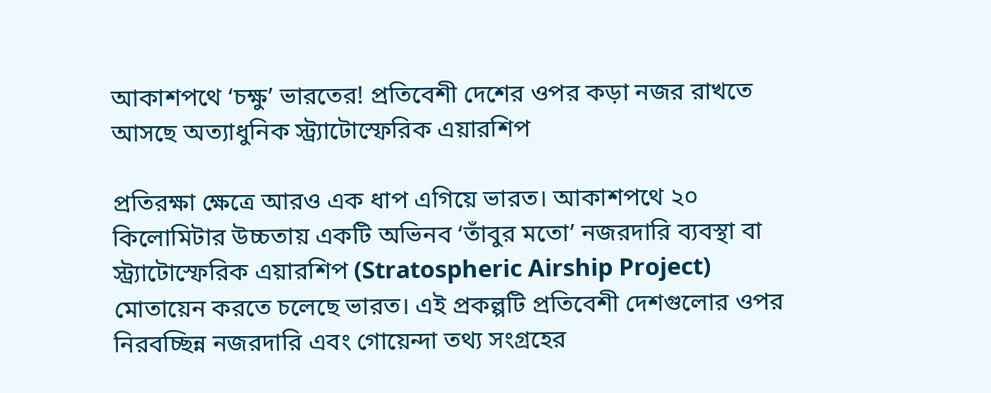আকাশপথে ‘চক্ষু’ ভারতের! প্রতিবেশী দেশের ওপর কড়া নজর রাখতে আসছে অত্যাধুনিক স্ট্র্যাটোস্ফেরিক এয়ারশিপ

প্রতিরক্ষা ক্ষেত্রে আরও এক ধাপ এগিয়ে ভারত। আকাশপথে ২০ কিলোমিটার উচ্চতায় একটি অভিনব ‘তাঁবুর মতো’ নজরদারি ব্যবস্থা বা স্ট্র্যাটোস্ফেরিক এয়ারশিপ (Stratospheric Airship Project) মোতায়েন করতে চলেছে ভারত। এই প্রকল্পটি প্রতিবেশী দেশগুলোর ওপর নিরবচ্ছিন্ন নজরদারি এবং গোয়েন্দা তথ্য সংগ্রহের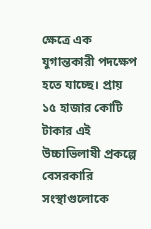ক্ষেত্রে এক যুগান্তকারী পদক্ষেপ হতে যাচ্ছে। প্রায় ১৫ হাজার কোটি টাকার এই উচ্চাভিলাষী প্রকল্পে বেসরকারি সংস্থাগুলোকে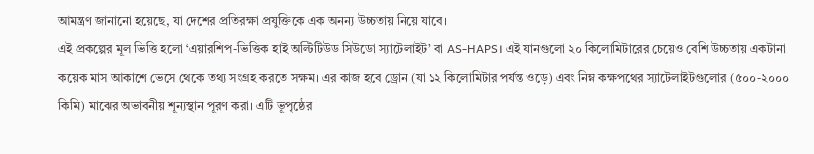আমন্ত্রণ জানানো হয়েছে, যা দেশের প্রতিরক্ষা প্রযুক্তিকে এক অনন্য উচ্চতায় নিয়ে যাবে।
এই প্রকল্পের মূল ভিত্তি হলো ‘এয়ারশিপ-ভিত্তিক হাই অল্টিটিউড সিউডো স্যাটেলাইট’ বা AS-HAPS। এই যানগুলো ২০ কিলোমিটারের চেয়েও বেশি উচ্চতায় একটানা কয়েক মাস আকাশে ভেসে থেকে তথ্য সংগ্রহ করতে সক্ষম। এর কাজ হবে ড্রোন (যা ১২ কিলোমিটার পর্যন্ত ওড়ে) এবং নিম্ন কক্ষপথের স্যাটেলাইটগুলোর (৫০০-২০০০ কিমি) মাঝের অভাবনীয় শূন্যস্থান পূরণ করা। এটি ভূপৃষ্ঠের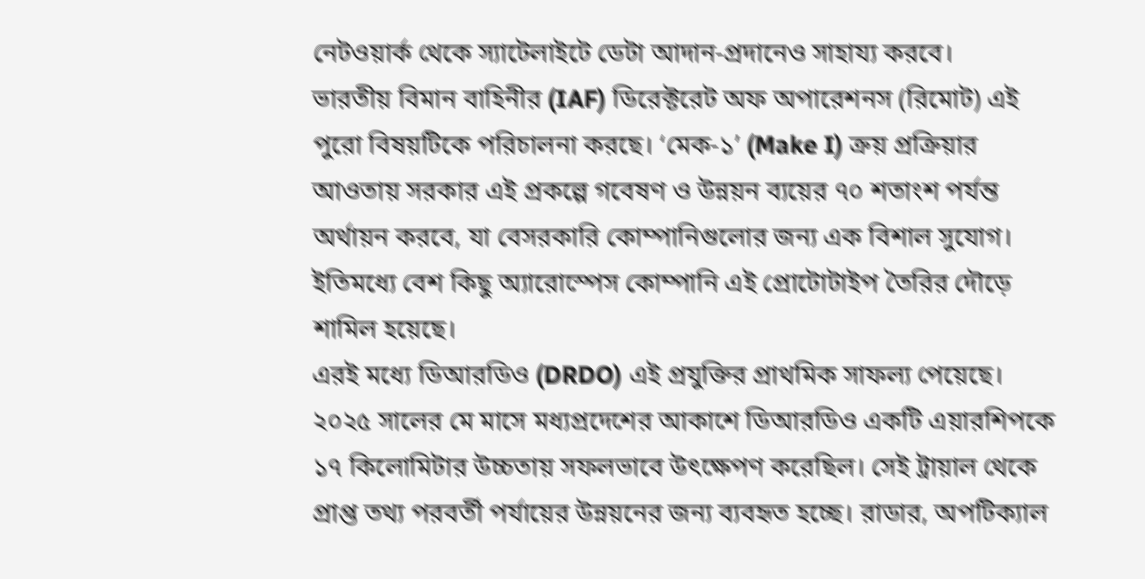নেটওয়ার্ক থেকে স্যাটেলাইটে ডেটা আদান-প্রদানেও সাহায্য করবে।
ভারতীয় বিমান বাহিনীর (IAF) ডিরেক্টরেট অফ অপারেশনস (রিমোট) এই পুরো বিষয়টিকে পরিচালনা করছে। ‘মেক-১’ (Make I) ক্রয় প্রক্রিয়ার আওতায় সরকার এই প্রকল্পে গবেষণ ও উন্নয়ন ব্যয়ের ৭০ শতাংশ পর্যন্ত অর্থায়ন করবে, যা বেসরকারি কোম্পানিগুলোর জন্য এক বিশাল সুযোগ। ইতিমধ্যে বেশ কিছু অ্যারোস্পেস কোম্পানি এই প্রোটোটাইপ তৈরির দৌড়ে শামিল হয়েছে।
এরই মধ্যে ডিআরডিও (DRDO) এই প্রযুক্তির প্রাথমিক সাফল্য পেয়েছে। ২০২৫ সালের মে মাসে মধ্যপ্রদেশের আকাশে ডিআরডিও একটি এয়ারশিপকে ১৭ কিলোমিটার উচ্চতায় সফলভাবে উৎক্ষেপণ করেছিল। সেই ট্রায়াল থেকে প্রাপ্ত তথ্য পরবর্তী পর্যায়ের উন্নয়নের জন্য ব্যবহৃত হচ্ছে। রাডার, অপটিক্যাল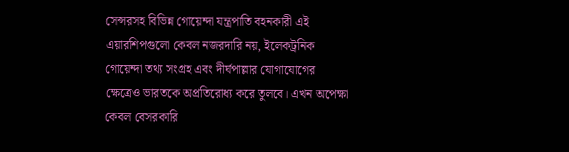সেন্সরসহ বিভিন্ন গোয়েন্দা যন্ত্রপাতি বহনকারী এই এয়ারশিপগুলো কেবল নজরদারি নয়, ইলেকট্রনিক গোয়েন্দা তথ্য সংগ্রহ এবং দীর্ঘপাল্লার যোগাযোগের ক্ষেত্রেও ভারতকে অপ্রতিরোধ্য করে তুলবে। এখন অপেক্ষা কেবল বেসরকারি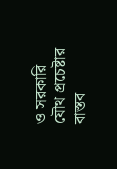ও সরকারি যৌথ প্রচেষ্টার বাস্তব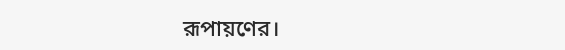রূপায়ণের।